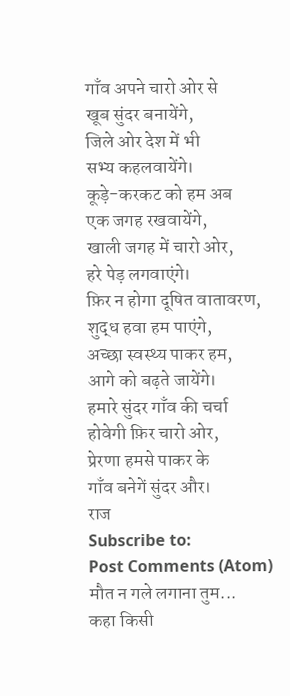गाँव अपने चारो ओर से
खूब सुंदर बनायेंगे,
जिले ओर देश में भी
सभ्य कहलवायेंगे।
कूड़े-करकट को हम अब
एक जगह रखवायेंगे,
खाली जगह में चारो ओर,
हरे पेड़ लगवाएंगे।
फ़िर न होगा दूषित वातावरण,
शुद्ध हवा हम पाएंगे,
अच्छा स्वस्थ्य पाकर हम,
आगे को बढ़ते जायेंगे।
हमारे सुंदर गाँव की चर्चा
होवेगी फ़िर चारो ओर,
प्रेरणा हमसे पाकर के
गाँव बनेगें सुंदर और।
राज
Subscribe to:
Post Comments (Atom)
मौत न गले लगाना तुम...
कहा किसी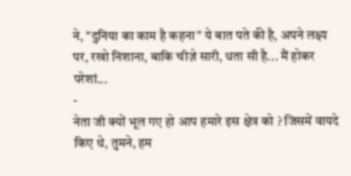ने, "दुनिया का काम है कहना" ये बात पते की है, अपने लक्ष्य पर, रखो निशाना, बाकि चीज़े सारी, धता सी है... मैं होकर परेशां...
-
नेता जी क्यों भूल गए हो आप हमारे इस क्षेत्र को ? जिसमें वायदे किए थे, तुमने, हम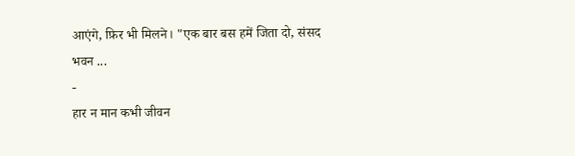आएंगे, फ़िर भी मिलने। "एक बार बस हमें जिता दो, संसद भवन ...
-
हार न मान कभी जीवन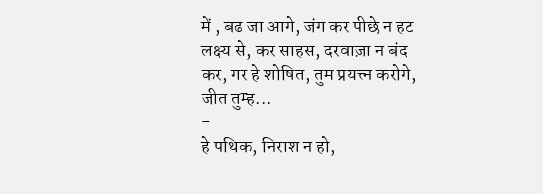में , बढ जा आगे, जंग कर पीछे न हट लक्ष्य से, कर साहस, दरवाज़ा न बंद कर, गर हे शोषित, तुम प्रयत्त्न करोगे, जीत तुम्ह...
-
हे पथिक, निराश न हो,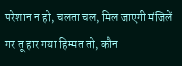परेशान न हो, चलता चल, मिल जाएगी मंजिलें गर तू हार गया हिम्मत तो, कौन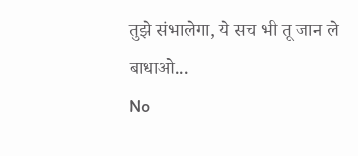तुझे संभालेगा, ये सच भी तू जान ले बाधाओ...
No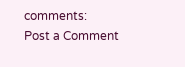comments:
Post a Comment